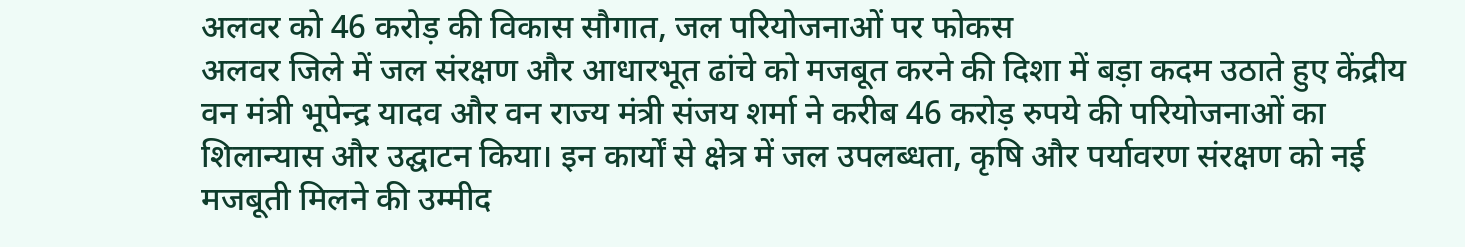अलवर को 46 करोड़ की विकास सौगात, जल परियोजनाओं पर फोकस
अलवर जिले में जल संरक्षण और आधारभूत ढांचे को मजबूत करने की दिशा में बड़ा कदम उठाते हुए केंद्रीय वन मंत्री भूपेन्द्र यादव और वन राज्य मंत्री संजय शर्मा ने करीब 46 करोड़ रुपये की परियोजनाओं का शिलान्यास और उद्घाटन किया। इन कार्यों से क्षेत्र में जल उपलब्धता, कृषि और पर्यावरण संरक्षण को नई मजबूती मिलने की उम्मीद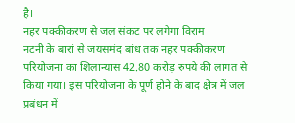है।
नहर पक्कीकरण से जल संकट पर लगेगा विराम
नटनी के बारां से जयसमंद बांध तक नहर पक्कीकरण परियोजना का शिलान्यास 42.80 करोड़ रुपये की लागत से किया गया। इस परियोजना के पूर्ण होने के बाद क्षेत्र में जल प्रबंधन में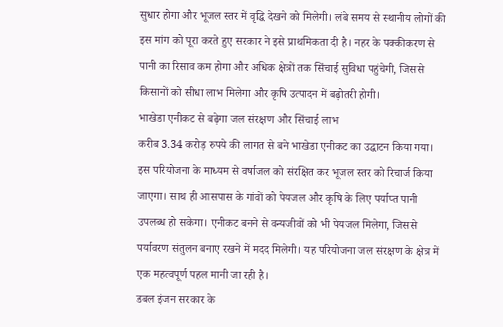सुधार होगा और भूजल स्तर में वृद्धि देखने को मिलेगी। लंबे समय से स्थानीय लोगों की इस मांग को पूरा करते हुए सरकार ने इसे प्राथमिकता दी है। नहर के पक्कीकरण से पानी का रिसाव कम होगा और अधिक क्षेत्रों तक सिंचाई सुविधा पहुंचेगी, जिससे किसानों को सीधा लाभ मिलेगा और कृषि उत्पादन में बढ़ोतरी होगी।
भाखेडा एनीकट से बढ़ेगा जल संरक्षण और सिंचाई लाभ
करीब 3.34 करोड़ रुपये की लागत से बने भाखेडा एनीकट का उद्घाटन किया गया। इस परियोजना के माध्यम से वर्षाजल को संरक्षित कर भूजल स्तर को रिचार्ज किया जाएगा। साथ ही आसपास के गांवों को पेयजल और कृषि के लिए पर्याप्त पानी उपलब्ध हो सकेगा। एनीकट बनने से वन्यजीवों को भी पेयजल मिलेगा, जिससे पर्यावरण संतुलन बनाए रखने में मदद मिलेगी। यह परियोजना जल संरक्षण के क्षेत्र में एक महत्वपूर्ण पहल मानी जा रही है।
डबल इंजन सरकार के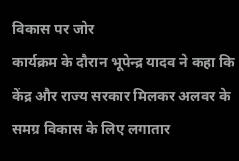विकास पर जोर
कार्यक्रम के दौरान भूपेन्द्र यादव ने कहा कि केंद्र और राज्य सरकार मिलकर अलवर के समग्र विकास के लिए लगातार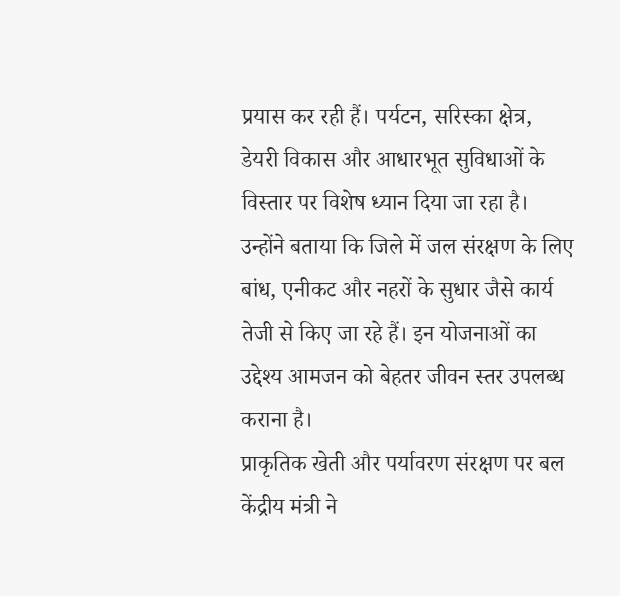प्रयास कर रही हैं। पर्यटन, सरिस्का क्षेत्र, डेयरी विकास और आधारभूत सुविधाओं के विस्तार पर विशेष ध्यान दिया जा रहा है। उन्होंने बताया कि जिले में जल संरक्षण के लिए बांध, एनीकट और नहरों के सुधार जैसे कार्य तेजी से किए जा रहे हैं। इन योजनाओं का उद्देश्य आमजन को बेहतर जीवन स्तर उपलब्ध कराना है।
प्राकृतिक खेती और पर्यावरण संरक्षण पर बल
केंद्रीय मंत्री ने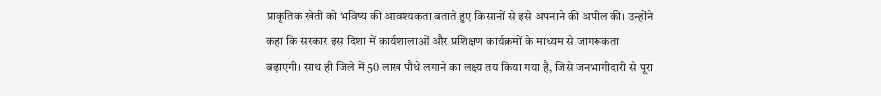प्राकृतिक खेती को भविष्य की आवश्यकता बताते हुए किसानों से इसे अपनाने की अपील की। उन्होंने कहा कि सरकार इस दिशा में कार्यशालाओं और प्रशिक्षण कार्यक्रमों के माध्यम से जागरूकता बढ़ाएगी। साथ ही जिले में 50 लाख पौधे लगाने का लक्ष्य तय किया गया है, जिसे जनभागीदारी से पूरा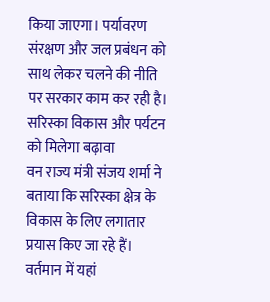किया जाएगा। पर्यावरण संरक्षण और जल प्रबंधन को साथ लेकर चलने की नीति पर सरकार काम कर रही है।
सरिस्का विकास और पर्यटन को मिलेगा बढ़ावा
वन राज्य मंत्री संजय शर्मा ने बताया कि सरिस्का क्षेत्र के विकास के लिए लगातार प्रयास किए जा रहे हैं। वर्तमान में यहां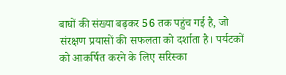बाघों की संख्या बढ़कर 56 तक पहुंच गई है, जो संरक्षण प्रयासों की सफलता को दर्शाता है। पर्यटकों को आकर्षित करने के लिए सरिस्का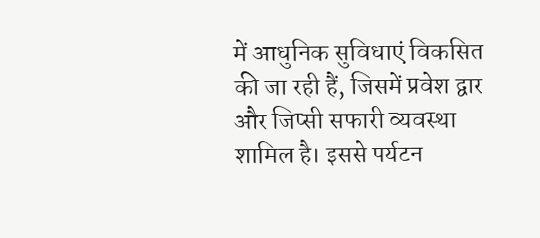में आधुनिक सुविधाएं विकसित की जा रही हैं, जिसमें प्रवेश द्वार और जिप्सी सफारी व्यवस्था शामिल है। इससे पर्यटन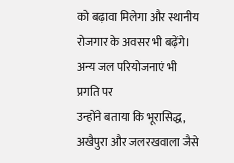को बढ़ावा मिलेगा और स्थानीय रोजगार के अवसर भी बढ़ेंगे।
अन्य जल परियोजनाएं भी प्रगति पर
उन्होंने बताया कि भूरासिद्ध, अखैपुरा और जलरखवाला जैसे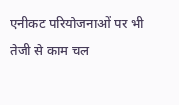एनीकट परियोजनाओं पर भी तेजी से काम चल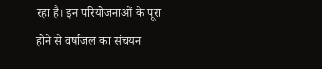रहा है। इन परियोजनाओं के पूरा होने से वर्षाजल का संचयन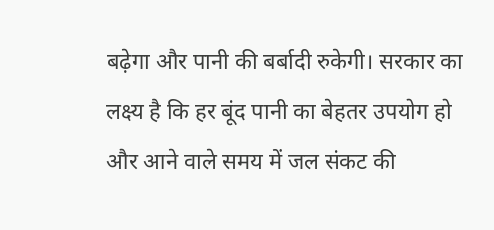बढ़ेगा और पानी की बर्बादी रुकेगी। सरकार का लक्ष्य है कि हर बूंद पानी का बेहतर उपयोग हो और आने वाले समय में जल संकट की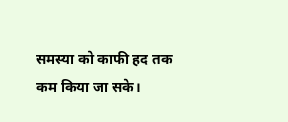समस्या को काफी हद तक कम किया जा सके।